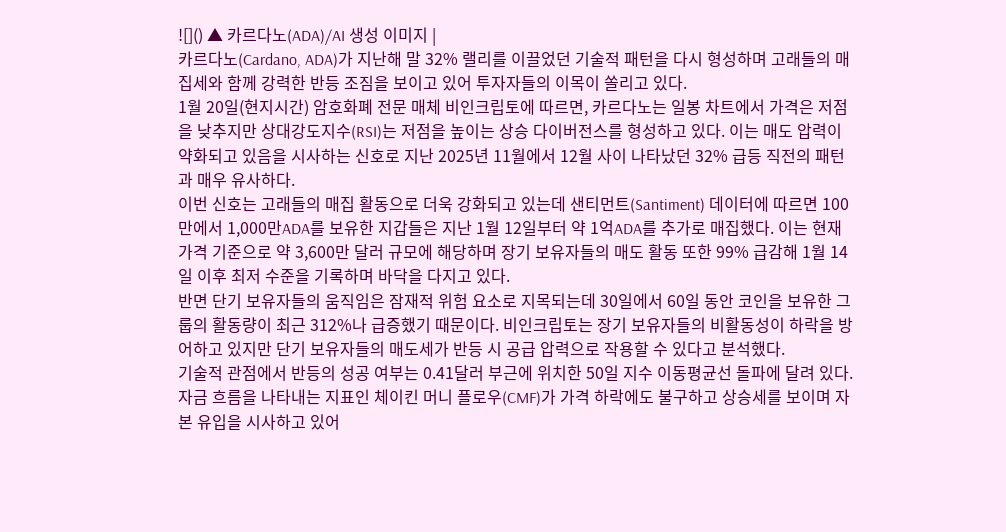![]() ▲ 카르다노(ADA)/AI 생성 이미지 |
카르다노(Cardano, ADA)가 지난해 말 32% 랠리를 이끌었던 기술적 패턴을 다시 형성하며 고래들의 매집세와 함께 강력한 반등 조짐을 보이고 있어 투자자들의 이목이 쏠리고 있다.
1월 20일(현지시간) 암호화폐 전문 매체 비인크립토에 따르면, 카르다노는 일봉 차트에서 가격은 저점을 낮추지만 상대강도지수(RSI)는 저점을 높이는 상승 다이버전스를 형성하고 있다. 이는 매도 압력이 약화되고 있음을 시사하는 신호로 지난 2025년 11월에서 12월 사이 나타났던 32% 급등 직전의 패턴과 매우 유사하다.
이번 신호는 고래들의 매집 활동으로 더욱 강화되고 있는데 샌티먼트(Santiment) 데이터에 따르면 100만에서 1,000만ADA를 보유한 지갑들은 지난 1월 12일부터 약 1억ADA를 추가로 매집했다. 이는 현재 가격 기준으로 약 3,600만 달러 규모에 해당하며 장기 보유자들의 매도 활동 또한 99% 급감해 1월 14일 이후 최저 수준을 기록하며 바닥을 다지고 있다.
반면 단기 보유자들의 움직임은 잠재적 위험 요소로 지목되는데 30일에서 60일 동안 코인을 보유한 그룹의 활동량이 최근 312%나 급증했기 때문이다. 비인크립토는 장기 보유자들의 비활동성이 하락을 방어하고 있지만 단기 보유자들의 매도세가 반등 시 공급 압력으로 작용할 수 있다고 분석했다.
기술적 관점에서 반등의 성공 여부는 0.41달러 부근에 위치한 50일 지수 이동평균선 돌파에 달려 있다. 자금 흐름을 나타내는 지표인 체이킨 머니 플로우(CMF)가 가격 하락에도 불구하고 상승세를 보이며 자본 유입을 시사하고 있어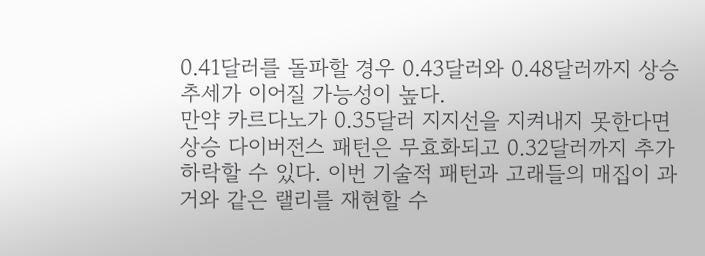0.41달러를 돌파할 경우 0.43달러와 0.48달러까지 상승 추세가 이어질 가능성이 높다.
만약 카르다노가 0.35달러 지지선을 지켜내지 못한다면 상승 다이버전스 패턴은 무효화되고 0.32달러까지 추가 하락할 수 있다. 이번 기술적 패턴과 고래들의 매집이 과거와 같은 랠리를 재현할 수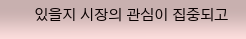있을지 시장의 관심이 집중되고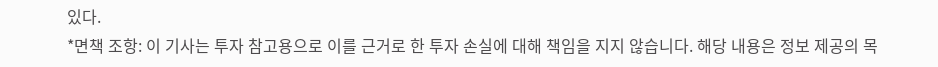있다.
*면책 조항: 이 기사는 투자 참고용으로 이를 근거로 한 투자 손실에 대해 책임을 지지 않습니다. 해당 내용은 정보 제공의 목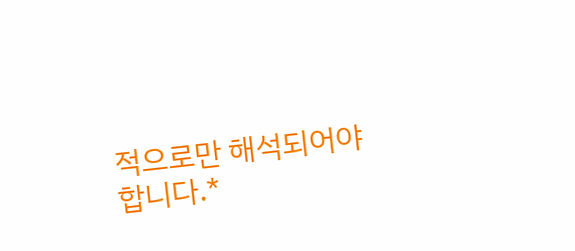적으로만 해석되어야 합니다.*